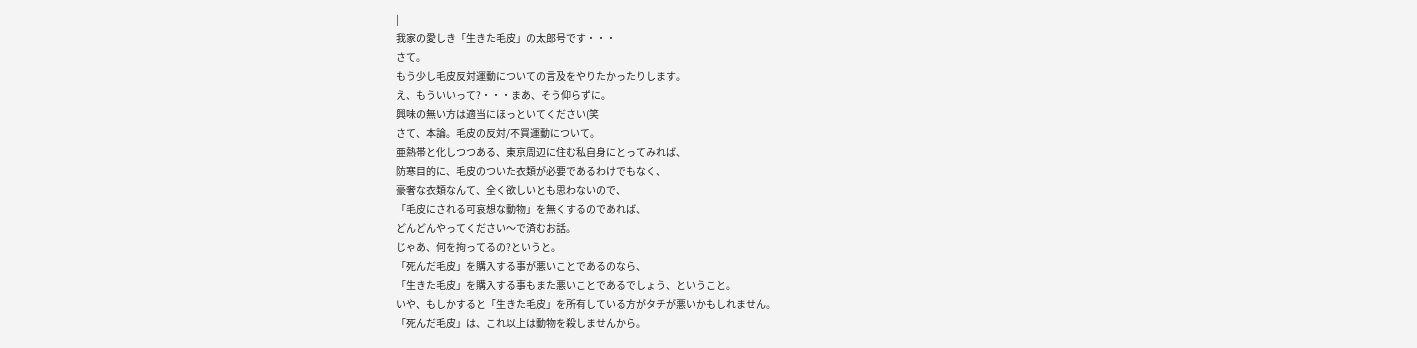|
我家の愛しき「生きた毛皮」の太郎号です・・・
さて。
もう少し毛皮反対運動についての言及をやりたかったりします。
え、もういいって?・・・まあ、そう仰らずに。
興味の無い方は適当にほっといてください(笑
さて、本論。毛皮の反対/不買運動について。
亜熱帯と化しつつある、東京周辺に住む私自身にとってみれば、
防寒目的に、毛皮のついた衣類が必要であるわけでもなく、
豪奢な衣類なんて、全く欲しいとも思わないので、
「毛皮にされる可哀想な動物」を無くするのであれば、
どんどんやってください〜で済むお話。
じゃあ、何を拘ってるの?というと。
「死んだ毛皮」を購入する事が悪いことであるのなら、
「生きた毛皮」を購入する事もまた悪いことであるでしょう、ということ。
いや、もしかすると「生きた毛皮」を所有している方がタチが悪いかもしれません。
「死んだ毛皮」は、これ以上は動物を殺しませんから。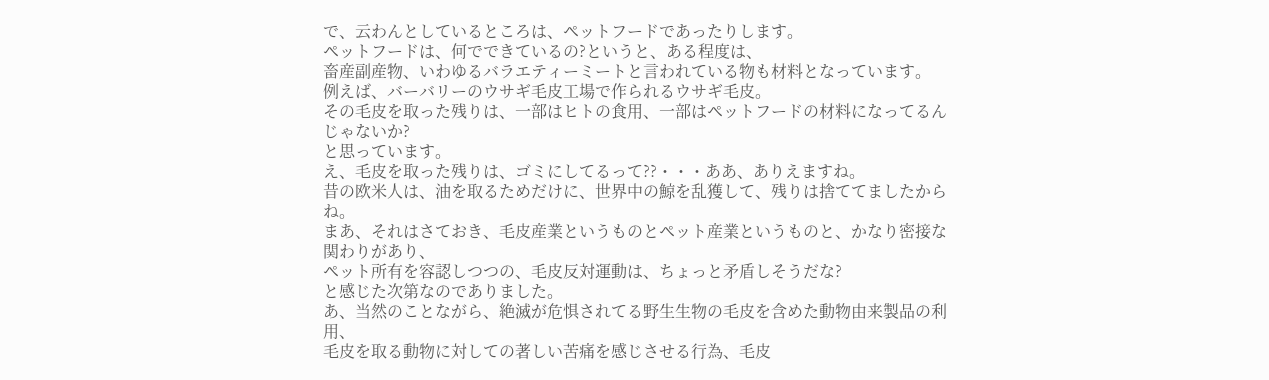で、云わんとしているところは、ペットフードであったりします。
ペットフードは、何でできているの?というと、ある程度は、
畜産副産物、いわゆるバラエティーミートと言われている物も材料となっています。
例えば、バーバリーのウサギ毛皮工場で作られるウサギ毛皮。
その毛皮を取った残りは、一部はヒトの食用、一部はペットフードの材料になってるんじゃないか?
と思っています。
え、毛皮を取った残りは、ゴミにしてるって??・・・ああ、ありえますね。
昔の欧米人は、油を取るためだけに、世界中の鯨を乱獲して、残りは捨ててましたからね。
まあ、それはさておき、毛皮産業というものとペット産業というものと、かなり密接な関わりがあり、
ペット所有を容認しつつの、毛皮反対運動は、ちょっと矛盾しそうだな?
と感じた次第なのでありました。
あ、当然のことながら、絶滅が危惧されてる野生生物の毛皮を含めた動物由来製品の利用、
毛皮を取る動物に対しての著しい苦痛を感じさせる行為、毛皮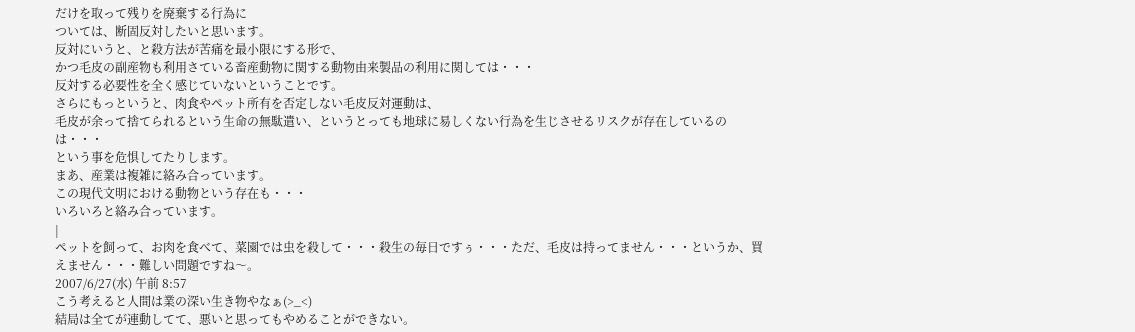だけを取って残りを廃棄する行為に
ついては、断固反対したいと思います。
反対にいうと、と殺方法が苦痛を最小限にする形で、
かつ毛皮の副産物も利用さている畜産動物に関する動物由来製品の利用に関しては・・・
反対する必要性を全く感じていないということです。
さらにもっというと、肉食やペット所有を否定しない毛皮反対運動は、
毛皮が余って捨てられるという生命の無駄遣い、というとっても地球に易しくない行為を生じさせるリスクが存在しているのは・・・
という事を危惧してたりします。
まあ、産業は複雑に絡み合っています。
この現代文明における動物という存在も・・・
いろいろと絡み合っています。
|
ペットを飼って、お肉を食べて、菜園では虫を殺して・・・殺生の毎日ですぅ・・・ただ、毛皮は持ってません・・・というか、買えません・・・難しい問題ですね〜。
2007/6/27(水) 午前 8:57
こう考えると人間は業の深い生き物やなぁ(>_<)
結局は全てが連動してて、悪いと思ってもやめることができない。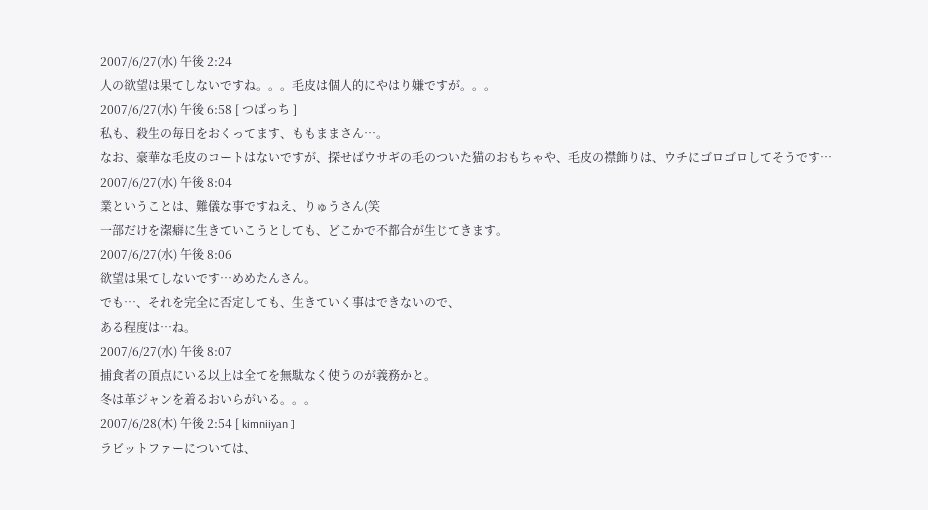2007/6/27(水) 午後 2:24
人の欲望は果てしないですね。。。毛皮は個人的にやはり嫌ですが。。。
2007/6/27(水) 午後 6:58 [ つばっち ]
私も、殺生の毎日をおくってます、ももままさん…。
なお、豪華な毛皮のコートはないですが、探せばウサギの毛のついた猫のおもちゃや、毛皮の襟飾りは、ウチにゴロゴロしてそうです…
2007/6/27(水) 午後 8:04
業ということは、難儀な事ですねえ、りゅうさん(笑
一部だけを潔癖に生きていこうとしても、どこかで不都合が生じてきます。
2007/6/27(水) 午後 8:06
欲望は果てしないです…めめたんさん。
でも…、それを完全に否定しても、生きていく事はできないので、
ある程度は…ね。
2007/6/27(水) 午後 8:07
捕食者の頂点にいる以上は全てを無駄なく使うのが義務かと。
冬は革ジャンを着るおいらがいる。。。
2007/6/28(木) 午後 2:54 [ kimniiyan ]
ラビットファーについては、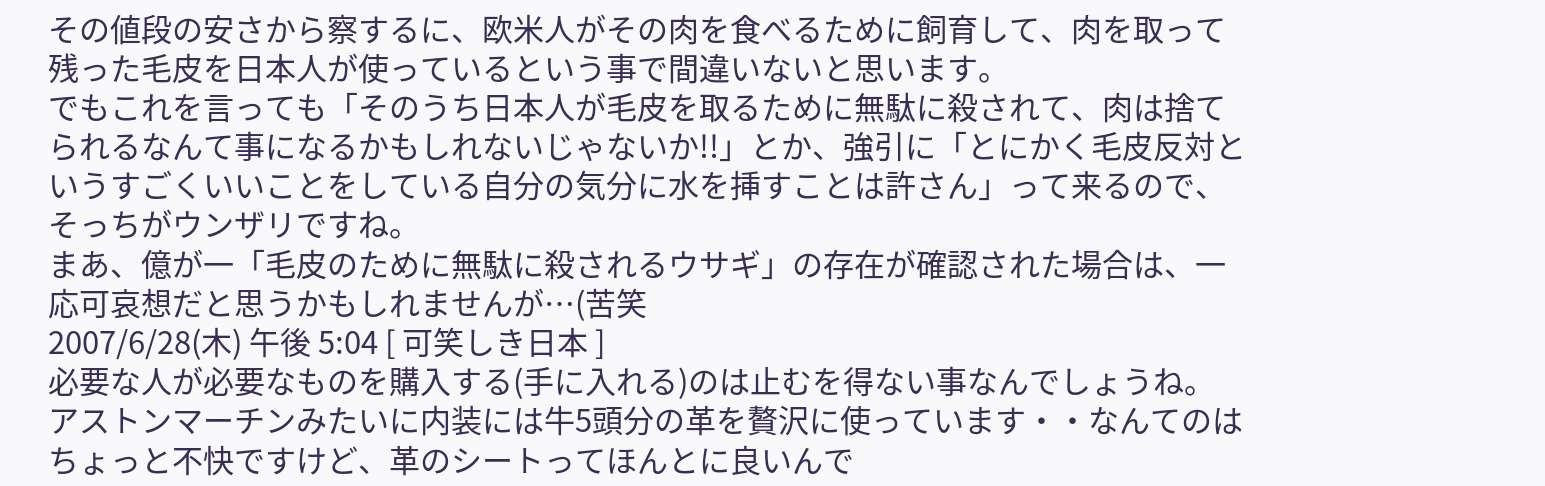その値段の安さから察するに、欧米人がその肉を食べるために飼育して、肉を取って残った毛皮を日本人が使っているという事で間違いないと思います。
でもこれを言っても「そのうち日本人が毛皮を取るために無駄に殺されて、肉は捨てられるなんて事になるかもしれないじゃないか!!」とか、強引に「とにかく毛皮反対というすごくいいことをしている自分の気分に水を挿すことは許さん」って来るので、そっちがウンザリですね。
まあ、億が一「毛皮のために無駄に殺されるウサギ」の存在が確認された場合は、一応可哀想だと思うかもしれませんが…(苦笑
2007/6/28(木) 午後 5:04 [ 可笑しき日本 ]
必要な人が必要なものを購入する(手に入れる)のは止むを得ない事なんでしょうね。
アストンマーチンみたいに内装には牛5頭分の革を贅沢に使っています・・なんてのはちょっと不快ですけど、革のシートってほんとに良いんで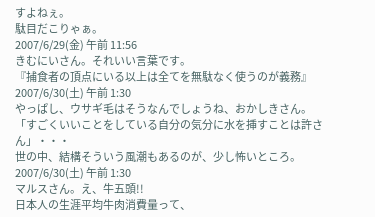すよねぇ。
駄目だこりゃぁ。
2007/6/29(金) 午前 11:56
きむにいさん。それいい言葉です。
『捕食者の頂点にいる以上は全てを無駄なく使うのが義務』
2007/6/30(土) 午前 1:30
やっぱし、ウサギ毛はそうなんでしょうね、おかしきさん。
「すごくいいことをしている自分の気分に水を挿すことは許さん」・・・
世の中、結構そういう風潮もあるのが、少し怖いところ。
2007/6/30(土) 午前 1:30
マルスさん。え、牛五頭!!
日本人の生涯平均牛肉消費量って、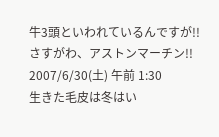牛3頭といわれているんですが!!
さすがわ、アストンマーチン!!
2007/6/30(土) 午前 1:30
生きた毛皮は冬はい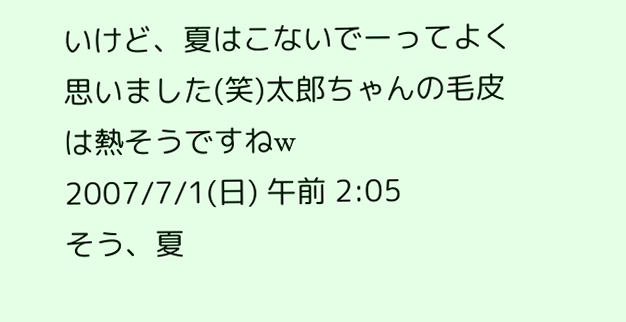いけど、夏はこないでーってよく思いました(笑)太郎ちゃんの毛皮は熱そうですねw
2007/7/1(日) 午前 2:05
そう、夏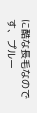に酷な長毛なのです、プルー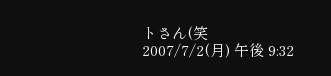トさん(笑
2007/7/2(月) 午後 9:32